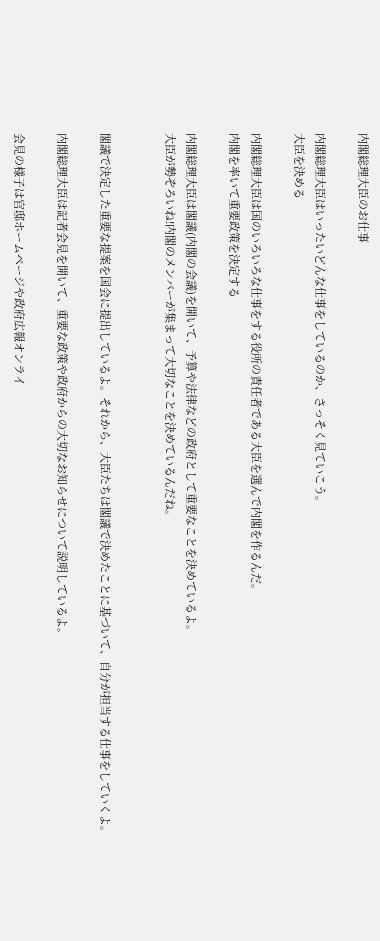内閣総理大臣のお仕事

内閣総理大臣はいったいどんな仕事をしているのか、さっそく見ていこう。
大臣を決める

内閣総理大臣は国のいろいろな仕事をする役所の責任者である大臣を選んで内閣を作るんだ。
内閣を率いて重要政策を決定する

内閣総理大臣は閣議(内閣の会議)を開いて、予算や法律などの政府として重要なことを決めているよ。
大臣が勢ぞろいね!内閣のメンバーが集まって大切なことを決めているんだね。


閣議で決定した重要な提案を国会に提出しているよ。それから、大臣たちは閣議で決めたことに基づいて、自分が担当する仕事をしていくよ。

内閣総理大臣は記者会見を開いて、重要な政策や政府からの大切なお知らせについて説明しているよ。

会見の様子は官邸ホームページや政府広報オンライ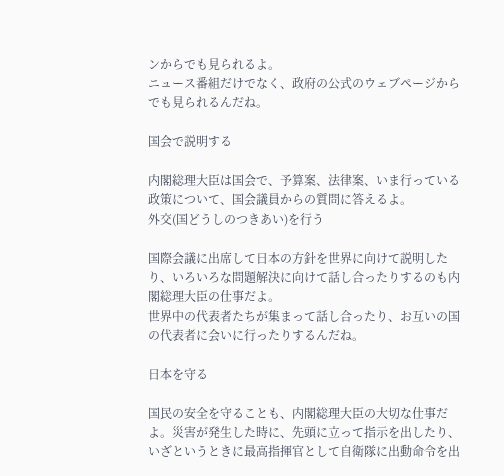ンからでも見られるよ。
ニュース番組だけでなく、政府の公式のウェブページからでも見られるんだね。

国会で説明する

内閣総理大臣は国会で、予算案、法律案、いま行っている政策について、国会議員からの質問に答えるよ。
外交(国どうしのつきあい)を行う

国際会議に出席して日本の方針を世界に向けて説明したり、いろいろな問題解決に向けて話し合ったりするのも内閣総理大臣の仕事だよ。
世界中の代表者たちが集まって話し合ったり、お互いの国の代表者に会いに行ったりするんだね。

日本を守る

国民の安全を守ることも、内閣総理大臣の大切な仕事だよ。災害が発生した時に、先頭に立って指示を出したり、いざというときに最高指揮官として自衛隊に出動命令を出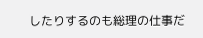したりするのも総理の仕事だ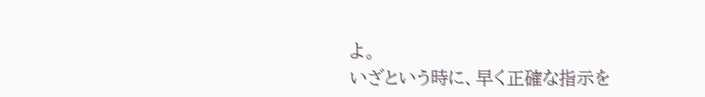よ。
いざという時に、早く正確な指示を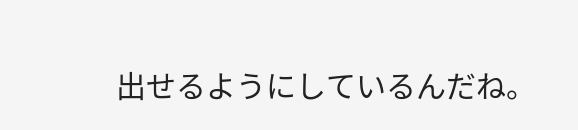出せるようにしているんだね。